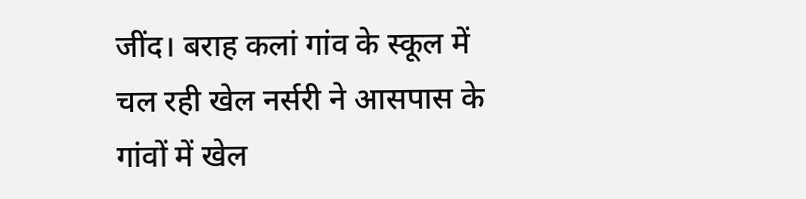जींद। बराह कलां गांव के स्कूल में चल रही खेल नर्सरी ने आसपास के गांवों में खेल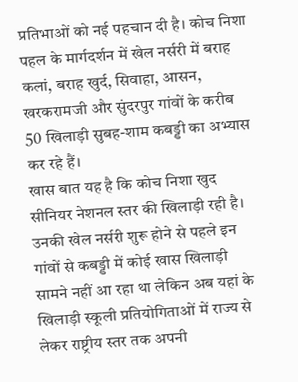प्रतिभाओं को नई पहचान दी है। कोच निशा पहल के मार्गदर्शन में खेल नर्सरी में बराह कलां, बराह खुर्द, सिवाहा, आसन, खरकरामजी और सुंदरपुर गांवों के करीब 50 खिलाड़ी सुबह-शाम कबड्डी का अभ्यास कर रहे हैं।
खास बात यह है कि कोच निशा खुद सीनियर नेशनल स्तर की खिलाड़ी रही है। उनकी खेल नर्सरी शुरू होने से पहले इन गांवों से कबड्डी में कोई खास खिलाड़ी सामने नहीं आ रहा था लेकिन अब यहां के खिलाड़ी स्कूली प्रतियोगिताओं में राज्य से लेकर राष्ट्रीय स्तर तक अपनी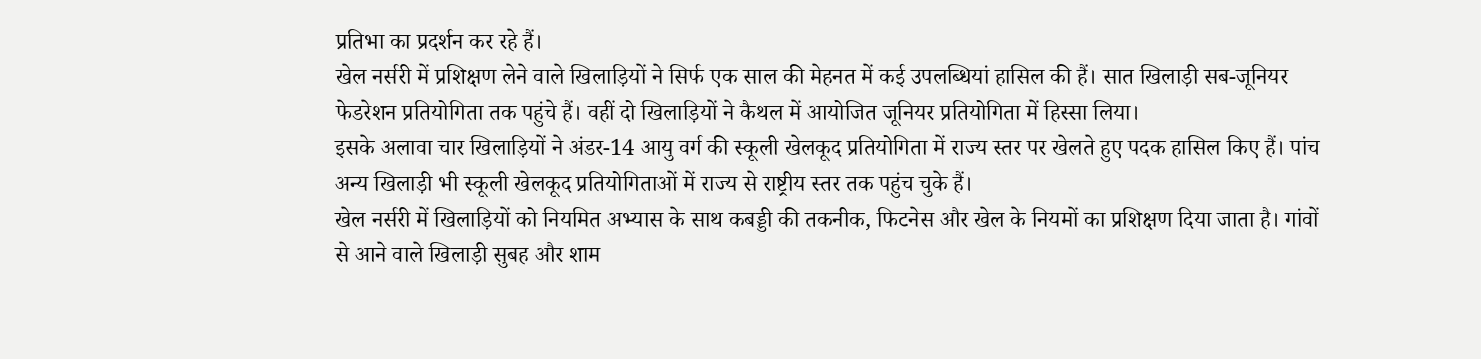प्रतिभा का प्रदर्शन कर रहे हैं।
खेल नर्सरी में प्रशिक्षण लेने वाले खिलाड़ियों ने सिर्फ एक साल की मेहनत में कई उपलब्धियां हासिल की हैं। सात खिलाड़ी सब-जूनियर फेडरेशन प्रतियोगिता तक पहुंचे हैं। वहीं दो खिलाड़ियों ने कैथल में आयोजित जूनियर प्रतियोगिता में हिस्सा लिया।
इसके अलावा चार खिलाड़ियों ने अंडर-14 आयु वर्ग की स्कूली खेलकूद प्रतियोगिता में राज्य स्तर पर खेलते हुए पदक हासिल किए हैं। पांच अन्य खिलाड़ी भी स्कूली खेलकूद प्रतियोगिताओं में राज्य से राष्ट्रीय स्तर तक पहुंच चुके हैं।
खेल नर्सरी में खिलाड़ियों को नियमित अभ्यास के साथ कबड्डी की तकनीक, फिटनेस और खेल के नियमों का प्रशिक्षण दिया जाता है। गांवों से आने वाले खिलाड़ी सुबह और शाम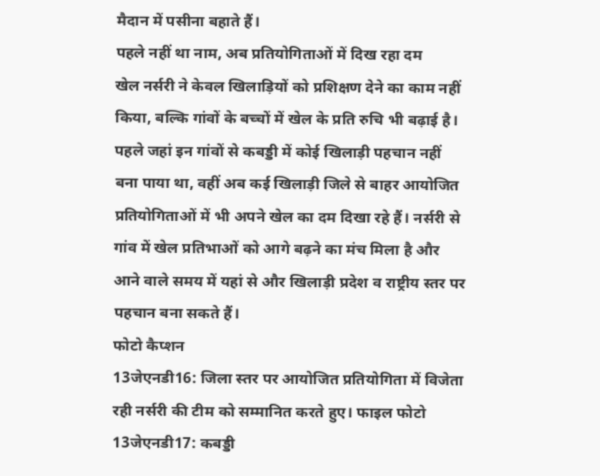मैदान में पसीना बहाते हैं।
पहले नहीं था नाम, अब प्रतियोगिताओं में दिख रहा दम
खेल नर्सरी ने केवल खिलाड़ियों को प्रशिक्षण देने का काम नहीं किया, बल्कि गांवों के बच्चों में खेल के प्रति रुचि भी बढ़ाई है। पहले जहां इन गांवों से कबड्डी में कोई खिलाड़ी पहचान नहीं बना पाया था, वहीं अब कई खिलाड़ी जिले से बाहर आयोजित प्रतियोगिताओं में भी अपने खेल का दम दिखा रहे हैं। नर्सरी से गांव में खेल प्रतिभाओं को आगे बढ़ने का मंच मिला है और आने वाले समय में यहां से और खिलाड़ी प्रदेश व राष्ट्रीय स्तर पर पहचान बना सकते हैं।
फोटो कैप्शन
13जेएनडी16: जिला स्तर पर आयोजित प्रतियोगिता में विजेता रही नर्सरी की टीम को सम्मानित करते हुए। फाइल फोटो
13जेएनडी17: कबड्डी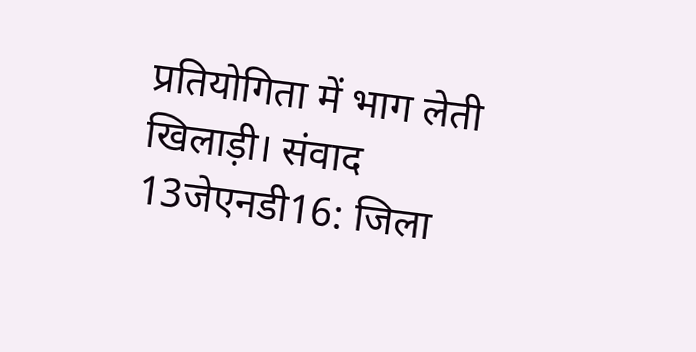प्रतियोगिता में भाग लेती खिलाड़ी। संवाद
13जेएनडी16: जिला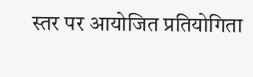स्तर पर आयोजित प्रतियोगिता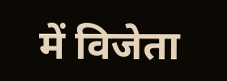में विजेता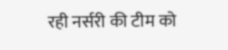रही नर्सरी की टीम को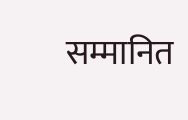सम्मानित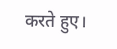करते हुए।